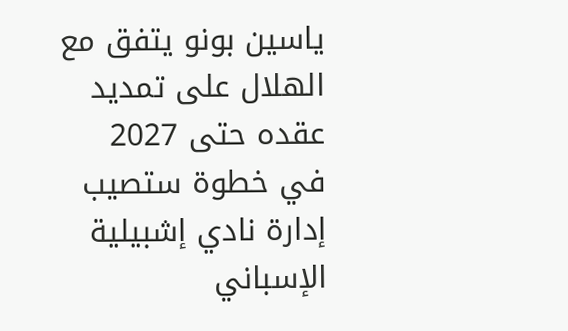ياسين بونو يتفق مع الهلال على تمديد عقده حتى 2027
في خطوة ستصيب إدارة نادي إشبيلية الإسباني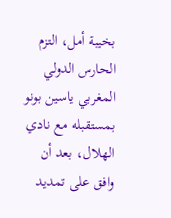بخيبة أمل، التزم الحارس الدولي المغربي ياسين بونو بمستقبله مع نادي الهلال، بعد أن وافق على تمديد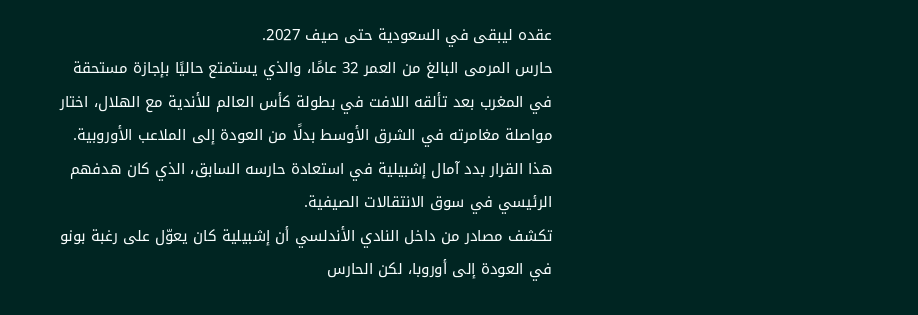عقده ليبقى في السعودية حتى صيف 2027.
حارس المرمى البالغ من العمر 32 عامًا، والذي يستمتع حاليًا بإجازة مستحقة في المغرب بعد تألقه اللافت في بطولة كأس العالم للأندية مع الهلال، اختار مواصلة مغامرته في الشرق الأوسط بدلًا من العودة إلى الملاعب الأوروبية. هذا القرار بدد آمال إشبيلية في استعادة حارسه السابق، الذي كان هدفهم الرئيسي في سوق الانتقالات الصيفية.
تكشف مصادر من داخل النادي الأندلسي أن إشبيلية كان يعوّل على رغبة بونو في العودة إلى أوروبا، لكن الحارس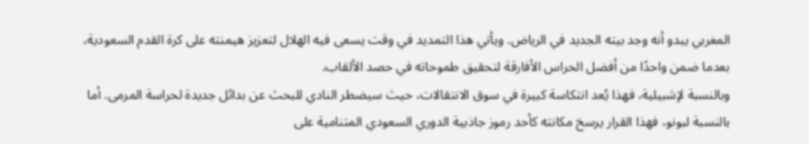المغربي يبدو أنه وجد بيته الجديد في الرياض. ويأتي هذا التمديد في وقت يسعى فيه الهلال لتعزيز هيمنته على كرة القدم السعودية، بعدما ضمن واحدًا من أفضل الحراس الأفارقة لتحقيق طموحاته في حصد الألقاب.
وبالنسبة لإشبيلية، فهذا يُعد انتكاسة كبيرة في سوق الانتقالات، حيث سيضطر النادي للبحث عن بدائل جديدة لحراسة المرمى. أما بالنسبة لبونو، فهذا القرار يرسخ مكانته كأحد رموز جاذبية الدوري السعودي المتنامية على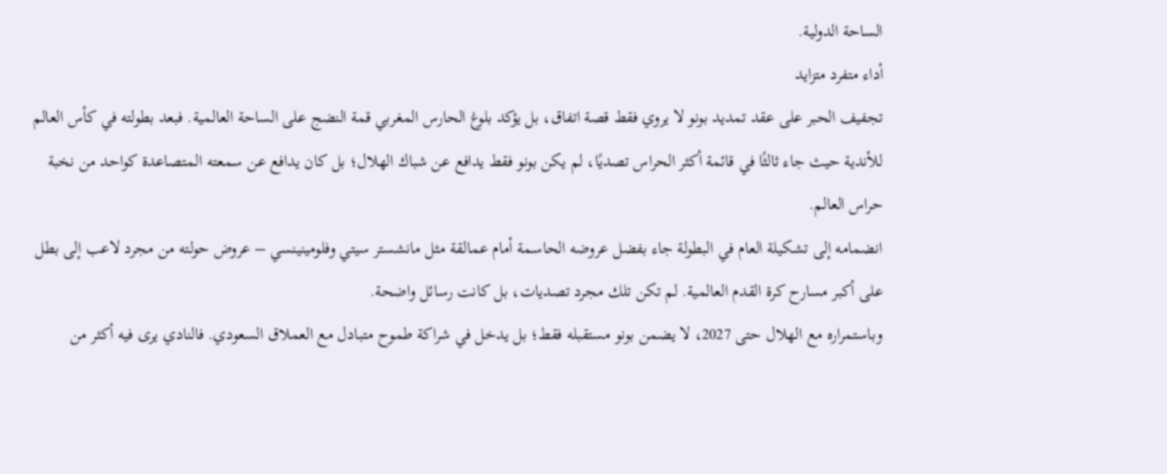الساحة الدولية.
أداء متفرد متزايد
تجفيف الحبر على عقد تمديد بونو لا يروي فقط قصة اتفاق، بل يؤكد بلوغ الحارس المغربي قمة النضج على الساحة العالمية. فبعد بطولته في كأس العالم للأندية حيث جاء ثالثًا في قائمة أكثر الحراس تصديًا، لم يكن بونو فقط يدافع عن شباك الهلال؛ بل كان يدافع عن سمعته المتصاعدة كواحد من نخبة حراس العالم.
انضمامه إلى تشكيلة العام في البطولة جاء بفضل عروضه الحاسمة أمام عمالقة مثل مانشستر سيتي وفلومينينسي – عروض حولته من مجرد لاعب إلى بطل على أكبر مسارح كرة القدم العالمية. لم تكن تلك مجرد تصديات، بل كانت رسائل واضحة.
وباستمراره مع الهلال حتى 2027، لا يضمن بونو مستقبله فقط؛ بل يدخل في شراكة طموح متبادل مع العملاق السعودي. فالنادي يرى فيه أكثر من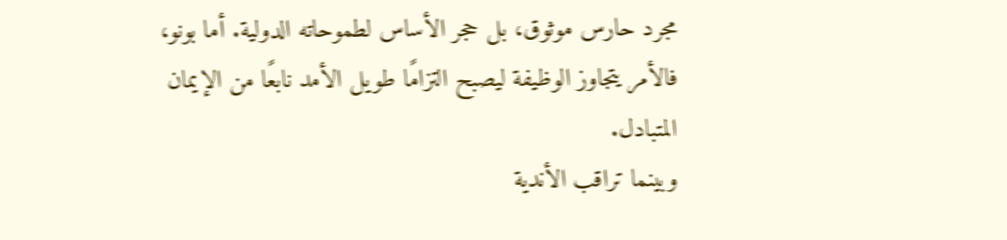مجرد حارس موثوق، بل حجر الأساس لطموحاته الدولية. أما بونو، فالأمر يتجاوز الوظيفة ليصبح التزامًا طويل الأمد نابعًا من الإيمان المتبادل.
وبينما تراقب الأندية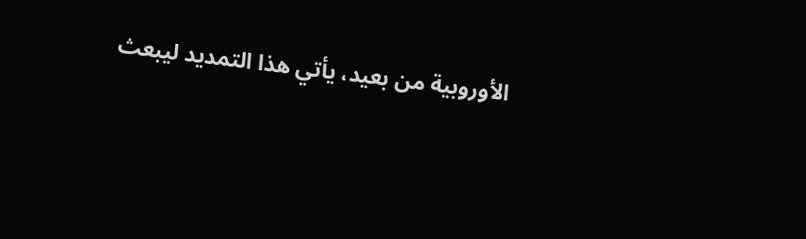الأوروبية من بعيد، يأتي هذا التمديد ليبعث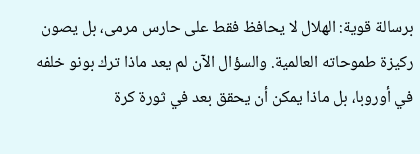برسالة قوية: الهلال لا يحافظ فقط على حارس مرمى، بل يصون ركيزة طموحاته العالمية. والسؤال الآن لم يعد ماذا ترك بونو خلفه في أوروبا، بل ماذا يمكن أن يحقق بعد في ثورة كرة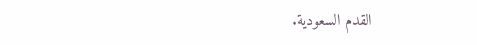القدم السعودية.